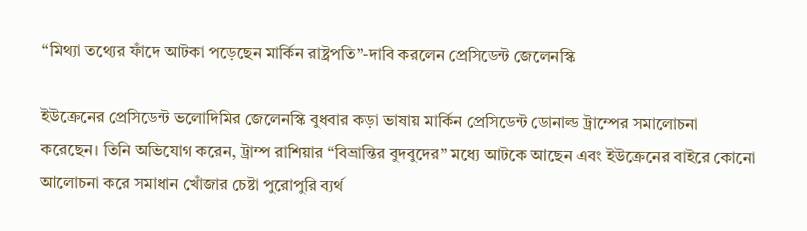“মিথ্যা তথ্যের ফাঁদে আটকা পড়েছেন মার্কিন রাষ্ট্রপতি”-দাবি করলেন প্রেসিডেন্ট জেলেনস্কি

ইউক্রেনের প্রেসিডেন্ট ভলোদিমির জেলেনস্কি বুধবার কড়া ভাষায় মার্কিন প্রেসিডেন্ট ডোনাল্ড ট্রাম্পের সমালোচনা করেছেন। তিনি অভিযোগ করেন, ট্রাম্প রাশিয়ার “বিভ্রান্তির বুদবুদের” মধ্যে আটকে আছেন এবং ইউক্রেনের বাইরে কোনো আলোচনা করে সমাধান খোঁজার চেষ্টা পুরোপুরি ব্যর্থ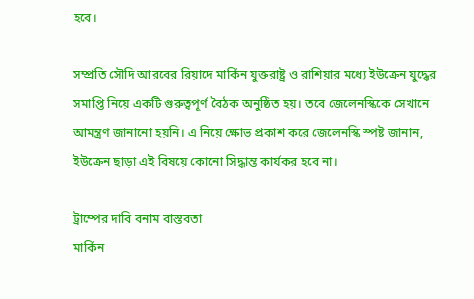হবে।

সম্প্রতি সৌদি আরবের রিয়াদে মার্কিন যুক্তরাষ্ট্র ও রাশিয়ার মধ্যে ইউক্রেন যুদ্ধের সমাপ্তি নিয়ে একটি গুরুত্বপূর্ণ বৈঠক অনুষ্ঠিত হয়। তবে জেলেনস্কিকে সেখানে আমন্ত্রণ জানানো হয়নি। এ নিয়ে ক্ষোভ প্রকাশ করে জেলেনস্কি স্পষ্ট জানান, ইউক্রেন ছাড়া এই বিষয়ে কোনো সিদ্ধান্ত কার্যকর হবে না।

ট্রাম্পের দাবি বনাম বাস্তবতা
মার্কিন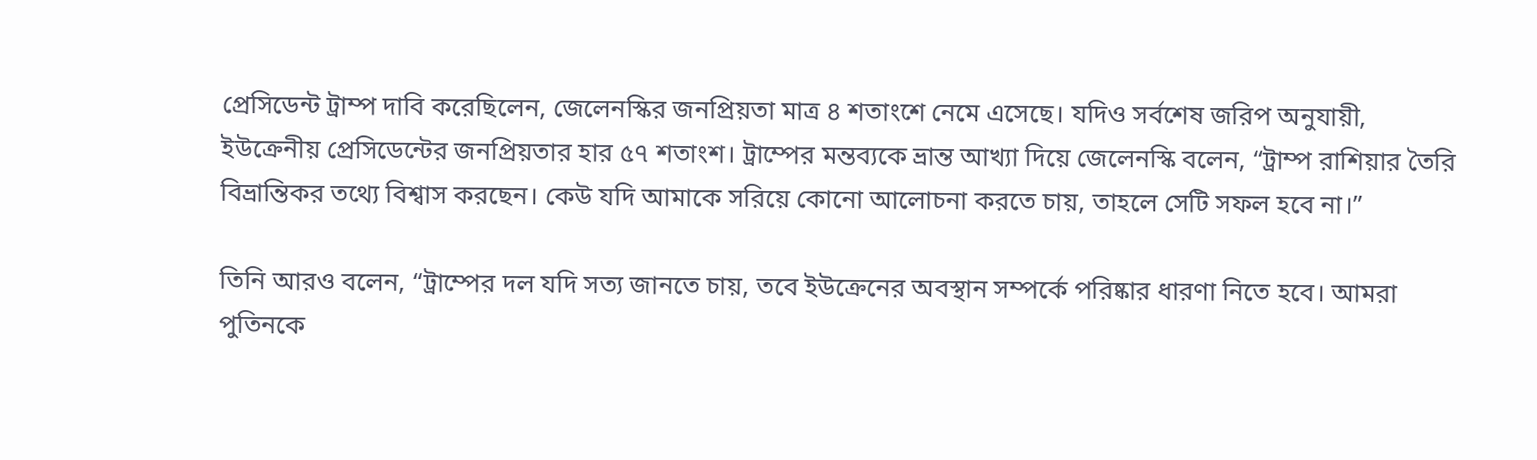প্রেসিডেন্ট ট্রাম্প দাবি করেছিলেন, জেলেনস্কির জনপ্রিয়তা মাত্র ৪ শতাংশে নেমে এসেছে। যদিও সর্বশেষ জরিপ অনুযায়ী, ইউক্রেনীয় প্রেসিডেন্টের জনপ্রিয়তার হার ৫৭ শতাংশ। ট্রাম্পের মন্তব্যকে ভ্রান্ত আখ্যা দিয়ে জেলেনস্কি বলেন, “ট্রাম্প রাশিয়ার তৈরি বিভ্রান্তিকর তথ্যে বিশ্বাস করছেন। কেউ যদি আমাকে সরিয়ে কোনো আলোচনা করতে চায়, তাহলে সেটি সফল হবে না।”

তিনি আরও বলেন, “ট্রাম্পের দল যদি সত্য জানতে চায়, তবে ইউক্রেনের অবস্থান সম্পর্কে পরিষ্কার ধারণা নিতে হবে। আমরা পুতিনকে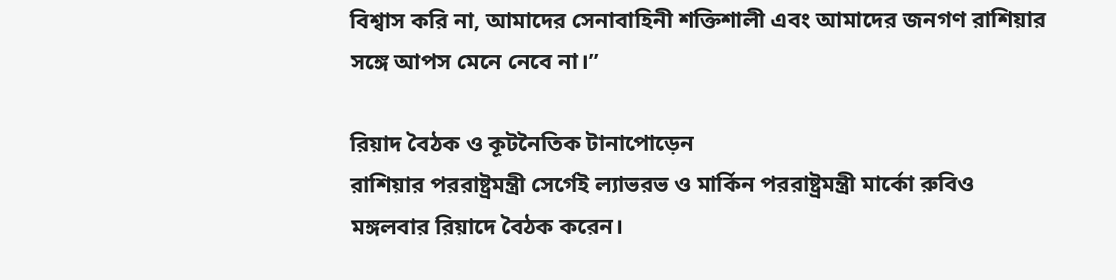বিশ্বাস করি না, আমাদের সেনাবাহিনী শক্তিশালী এবং আমাদের জনগণ রাশিয়ার সঙ্গে আপস মেনে নেবে না।”

রিয়াদ বৈঠক ও কূটনৈতিক টানাপোড়েন
রাশিয়ার পররাষ্ট্রমন্ত্রী সের্গেই ল্যাভরভ ও মার্কিন পররাষ্ট্রমন্ত্রী মার্কো রুবিও মঙ্গলবার রিয়াদে বৈঠক করেন।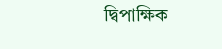দ্বিপাক্ষিক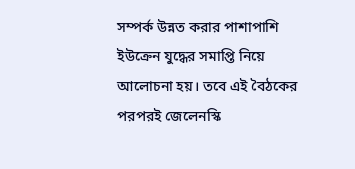সম্পর্ক উন্নত করার পাশাপাশি ইউক্রেন যুদ্ধের সমাপ্তি নিয়ে আলোচনা হয়। তবে এই বৈঠকের পরপরই জেলেনস্কি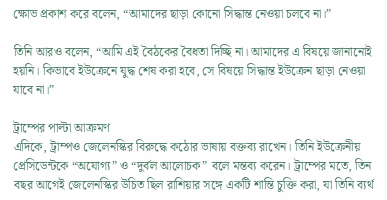ক্ষোভ প্রকাশ করে বলেন, “আমাদের ছাড়া কোনো সিদ্ধান্ত নেওয়া চলবে না।”

তিনি আরও বলেন, “আমি এই বৈঠকের বৈধতা দিচ্ছি না। আমাদের এ বিষয়ে জানানোই হয়নি। কিভাবে ইউক্রেনে যুদ্ধ শেষ করা হবে, সে বিষয়ে সিদ্ধান্ত ইউক্রেন ছাড়া নেওয়া যাবে না।”

ট্রাম্পের পাল্টা আক্রমণ
এদিকে, ট্রাম্পও জেলেনস্কির বিরুদ্ধে কঠোর ভাষায় বক্তব্য রাখেন। তিনি ইউক্রেনীয় প্রেসিডেন্টকে “অযোগ্য” ও “দুর্বল আলোচক” বলে মন্তব্য করেন। ট্রাম্পের মতে, তিন বছর আগেই জেলেনস্কির উচিত ছিল রাশিয়ার সঙ্গে একটি শান্তি চুক্তি করা, যা তিনি ব্যর্থ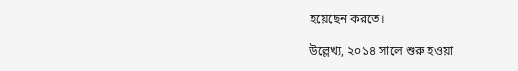হয়েছেন করতে।

উল্লেখ্য, ২০১৪ সালে শুরু হওয়া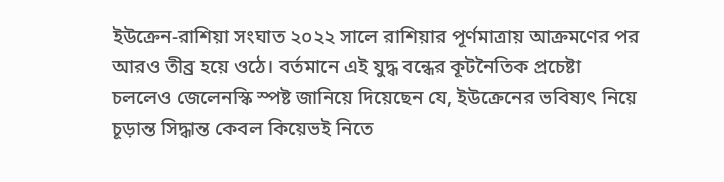ইউক্রেন-রাশিয়া সংঘাত ২০২২ সালে রাশিয়ার পূর্ণমাত্রায় আক্রমণের পর আরও তীব্র হয়ে ওঠে। বর্তমানে এই যুদ্ধ বন্ধের কূটনৈতিক প্রচেষ্টা চললেও জেলেনস্কি স্পষ্ট জানিয়ে দিয়েছেন যে, ইউক্রেনের ভবিষ্যৎ নিয়ে চূড়ান্ত সিদ্ধান্ত কেবল কিয়েভই নিতে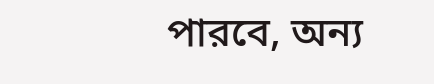পারবে, অন্য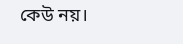কেউ নয়।